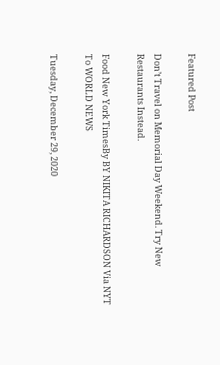Featured Post

Don’t Travel on Memorial Day Weekend. Try New Restaurants Instead.

Food New York TimesBy BY NIKITA RICHARDSON Via NYT To WORLD NEWS

Tuesday, December 29, 2020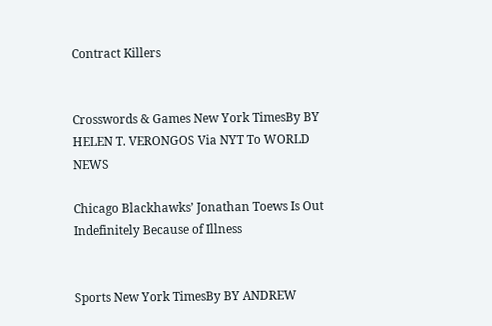Contract Killers


Crosswords & Games New York TimesBy BY HELEN T. VERONGOS Via NYT To WORLD NEWS

Chicago Blackhawks’ Jonathan Toews Is Out Indefinitely Because of Illness


Sports New York TimesBy BY ANDREW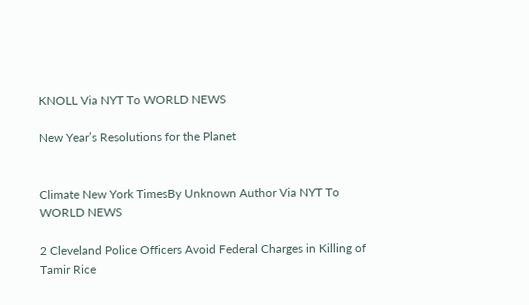KNOLL Via NYT To WORLD NEWS

New Year’s Resolutions for the Planet


Climate New York TimesBy Unknown Author Via NYT To WORLD NEWS

2 Cleveland Police Officers Avoid Federal Charges in Killing of Tamir Rice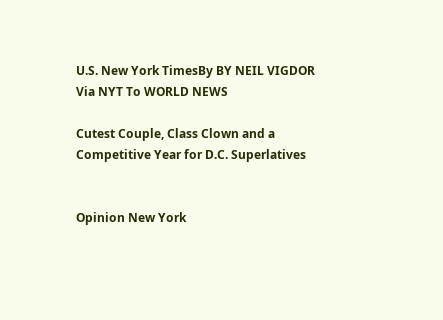U.S. New York TimesBy BY NEIL VIGDOR Via NYT To WORLD NEWS

Cutest Couple, Class Clown and a Competitive Year for D.C. Superlatives


Opinion New York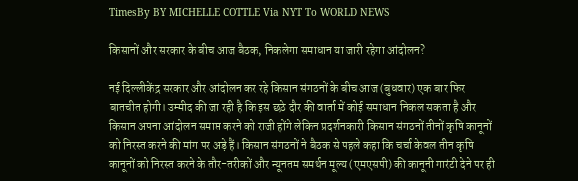TimesBy BY MICHELLE COTTLE Via NYT To WORLD NEWS

किसानों और सरकार के बीच आज बैठक, निकलेगा समाधान या जारी रहेगा आंदोलन?

नई दिल्लीकेंद्र सरकार और आंदोलन कर रहे किसान संगठनों के बीच आज (बुधवार) एक बार फिर बातचीत होगी। उम्मीद की जा रही है कि इस छठे दौर की वार्ता में कोई समाधान निकल सकता है और किसान अपना आंदोलन समाप्त करने को राजी होंगे लेकिन प्रदर्शनकारी किसान संगठनों तीनों कृषि कानूनों को निरस्त करने की मांग पर अड़े हैं। किसान संगठनों ने बैठक से पहले कहा कि चर्चा केवल तीन कृषि कानूनों को निरस्त करने के तौर-तरीकों और न्यूनतम समर्थन मूल्य (एमएसपी) की कानूनी गारंटी देने पर ही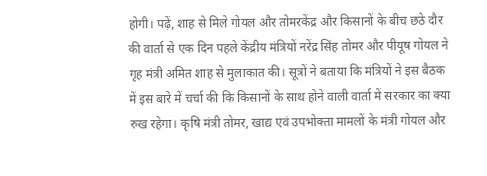होगी। पढ़ें, शाह से मिले गोयल और तोमरकेंद्र और किसानों के बीच छठे दौर की वार्ता से एक दिन पहले केंद्रीय मंत्रियों नरेंद्र सिंह तोमर और पीयूष गोयल ने गृह मंत्री अमित शाह से मुलाकात की। सूत्रों ने बताया कि मंत्रियों ने इस बैठक में इस बारे में चर्चा की कि किसानों के साथ होने वाली वार्ता में सरकार का क्या रुख रहेगा। कृषि मंत्री तोमर, खाद्य एवं उपभोक्ता मामलों के मंत्री गोयल और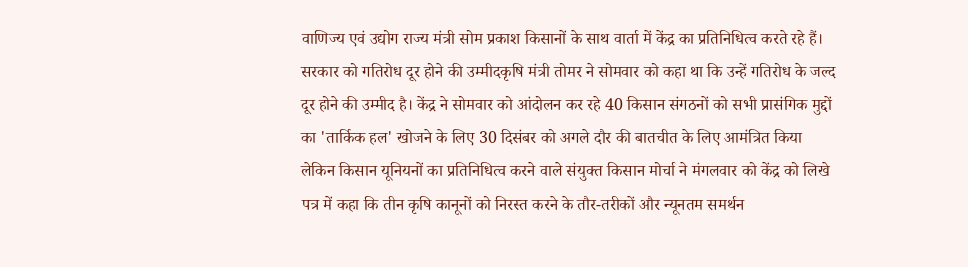वाणिज्य एवं उद्योग राज्य मंत्री सोम प्रकाश किसानों के साथ वार्ता में केंद्र का प्रतिनिधित्व करते रहे हैं। सरकार को गतिरोध दूर होने की उम्मीदकृषि मंत्री तोमर ने सोमवार को कहा था कि उन्हें गतिरोध के जल्द दूर होने की उम्मीद है। केंद्र ने सोमवार को आंदोलन कर रहे 40 किसान संगठनों को सभी प्रासंगिक मुद्दों का 'तार्किक हल' खोजने के लिए 30 दिसंबर को अगले दौर की बातचीत के लिए आमंत्रित किया लेकिन किसान यूनियनों का प्रतिनिधित्व करने वाले संयुक्त किसान मोर्चा ने मंगलवार को केंद्र को लिखे पत्र में कहा कि तीन कृषि कानूनों को निरस्त करने के तौर-तरीकों और न्यूनतम समर्थन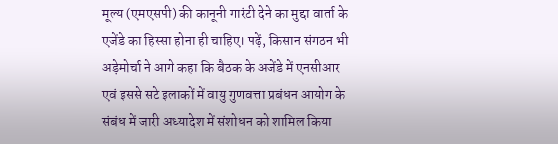मूल्य (एमएसपी) की कानूनी गारंटी देने का मुद्दा वार्ता के एजेंडे का हिस्सा होना ही चाहिए। पढ़ें, किसान संगठन भी अड़ेमोर्चा ने आगे कहा कि बैठक के अजेंडे में एनसीआर एवं इससे सटे इलाकों में वायु गुणवत्ता प्रबंधन आयोग के संबंध में जारी अध्यादेश में संशोधन को शामिल किया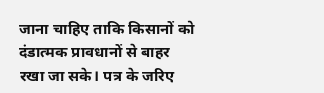जाना चाहिए ताकि किसानों को दंडात्मक प्रावधानों से बाहर रखा जा सके। पत्र के जरिए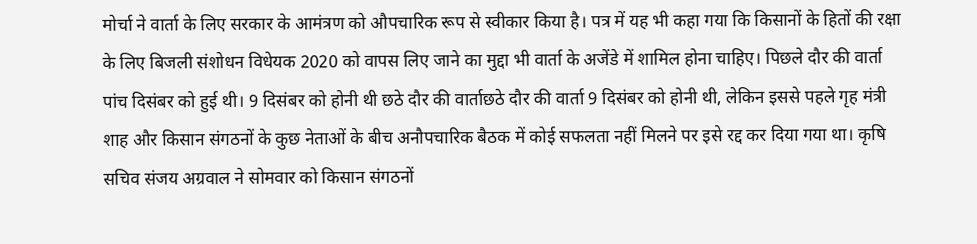मोर्चा ने वार्ता के लिए सरकार के आमंत्रण को औपचारिक रूप से स्वीकार किया है। पत्र में यह भी कहा गया कि किसानों के हितों की रक्षा के लिए बिजली संशोधन विधेयक 2020 को वापस लिए जाने का मुद्दा भी वार्ता के अजेंडे में शामिल होना चाहिए। पिछले दौर की वार्ता पांच दिसंबर को हुई थी। 9 दिसंबर को होनी थी छठे दौर की वार्ताछठे दौर की वार्ता 9 दिसंबर को होनी थी, लेकिन इससे पहले गृह मंत्री शाह और किसान संगठनों के कुछ नेताओं के बीच अनौपचारिक बैठक में कोई सफलता नहीं मिलने पर इसे रद्द कर दिया गया था। कृषि सचिव संजय अग्रवाल ने सोमवार को किसान संगठनों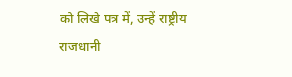को लिखे पत्र में, उन्हें राष्ट्रीय राजधानी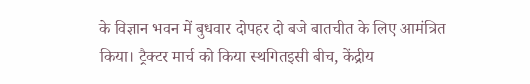के विज्ञान भवन में बुधवार दोपहर दो बजे बातचीत के लिए आमंत्रित किया। ट्रैक्टर मार्च को किया स्थगितइसी बीच, केंद्रीय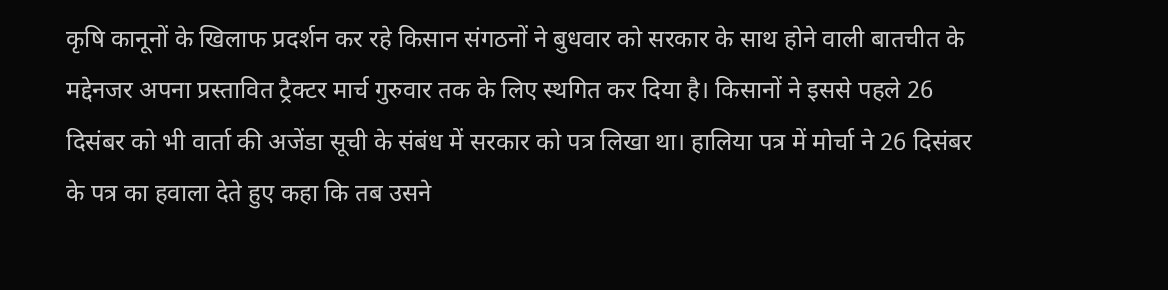कृषि कानूनों के खिलाफ प्रदर्शन कर रहे किसान संगठनों ने बुधवार को सरकार के साथ होने वाली बातचीत के मद्देनजर अपना प्रस्तावित ट्रैक्टर मार्च गुरुवार तक के लिए स्थगित कर दिया है। किसानों ने इससे पहले 26 दिसंबर को भी वार्ता की अजेंडा सूची के संबंध में सरकार को पत्र लिखा था। हालिया पत्र में मोर्चा ने 26 दिसंबर के पत्र का हवाला देते हुए कहा कि तब उसने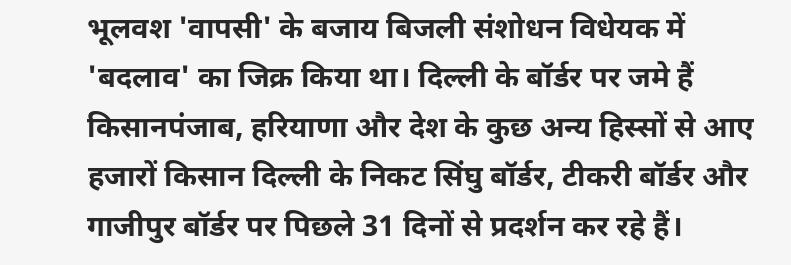भूलवश 'वापसी' के बजाय बिजली संशोधन विधेयक में 'बदलाव' का जिक्र किया था। दिल्ली के बॉर्डर पर जमे हैं किसानपंजाब, हरियाणा और देश के कुछ अन्य हिस्सों से आए हजारों किसान दिल्ली के निकट सिंघु बॉर्डर, टीकरी बॉर्डर और गाजीपुर बॉर्डर पर पिछले 31 दिनों से प्रदर्शन कर रहे हैं।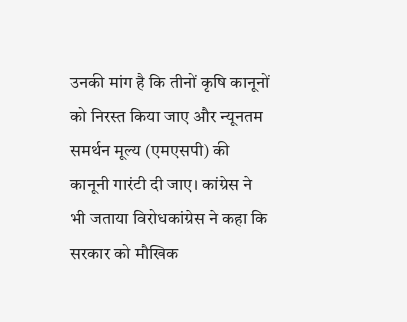उनकी मांग है कि तीनों कृषि कानूनों को निरस्त किया जाए और न्यूनतम समर्थन मूल्य (एमएसपी) की कानूनी गारंटी दी जाए। कांग्रेस ने भी जताया विरोधकांग्रेस ने कहा कि सरकार को मौखिक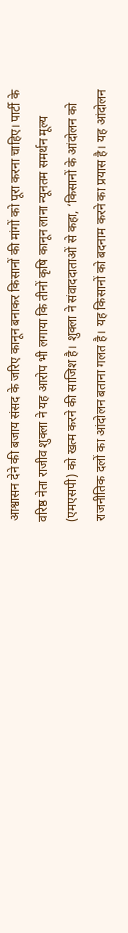आश्वासन देने की बजाय संसद के जरिए कानून बनाकर किसानों की मांगों को पूरा करना चाहिए। पार्टी के वरिष्ठ नेता राजीव शुक्ला ने यह आरोप भी लगाया कि तीनों कृषि कानून लाना न्यूनतम समर्थन मूल्य (एमएसपी) को खत्म करने की साजिश है। शुक्ला ने संवाददाताओं से कहा, ‘किसानों के आंदोलन को राजनीतिक दलों का आंदोलन बताना गलत है। यह किसानों को बदनाम करने का प्रयास है। यह आंदोलन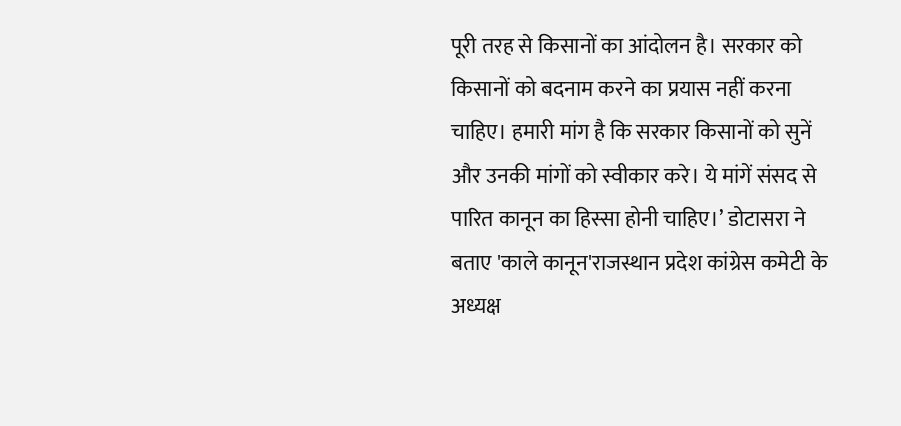पूरी तरह से किसानों का आंदोलन है। सरकार को किसानों को बदनाम करने का प्रयास नहीं करना चाहिए। हमारी मांग है कि सरकार किसानों को सुनें और उनकी मांगों को स्वीकार करे। ये मांगें संसद से पारित कानून का हिस्सा होनी चाहिए।’ डोटासरा ने बताए 'काले कानून'राजस्थान प्रदेश कांग्रेस कमेटी के अध्यक्ष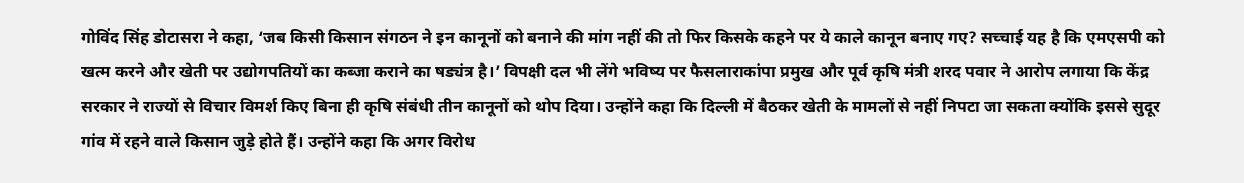गोविंद सिंह डोटासरा ने कहा, ‘जब किसी किसान संगठन ने इन कानूनों को बनाने की मांग नहीं की तो फिर किसके कहने पर ये काले कानून बनाए गए? सच्चाई यह है कि एमएसपी को खत्म करने और खेती पर उद्योगपतियों का कब्जा कराने का षड्यंत्र है।’ विपक्षी दल भी लेंगे भविष्य पर फैसलाराकांपा प्रमुख और पूर्व कृषि मंत्री शरद पवार ने आरोप लगाया कि केंद्र सरकार ने राज्यों से विचार विमर्श किए बिना ही कृषि संबंधी तीन कानूनों को थोप दिया। उन्होंने कहा कि दिल्ली में बैठकर खेती के मामलों से नहीं निपटा जा सकता क्योंकि इससे सुदूर गांव में रहने वाले किसान जुड़े होते हैं। उन्होंने कहा कि अगर विरोध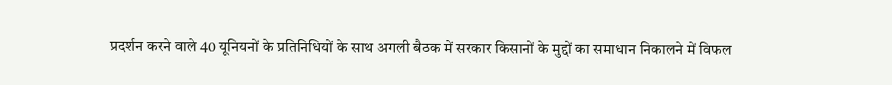प्रदर्शन करने वाले 40 यूनियनों के प्रतिनिधियों के साथ अगली बैठक में सरकार किसानों के मुद्दों का समाधान निकालने में विफल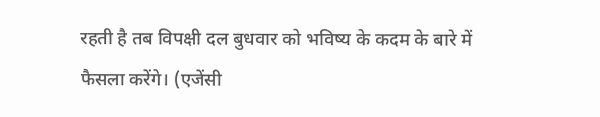रहती है तब विपक्षी दल बुधवार को भविष्य के कदम के बारे में फैसला करेंगे। (एजेंसी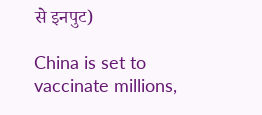से इनपुट)

China is set to vaccinate millions,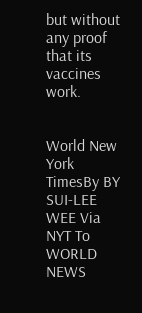but without any proof that its vaccines work.


World New York TimesBy BY SUI-LEE WEE Via NYT To WORLD NEWS